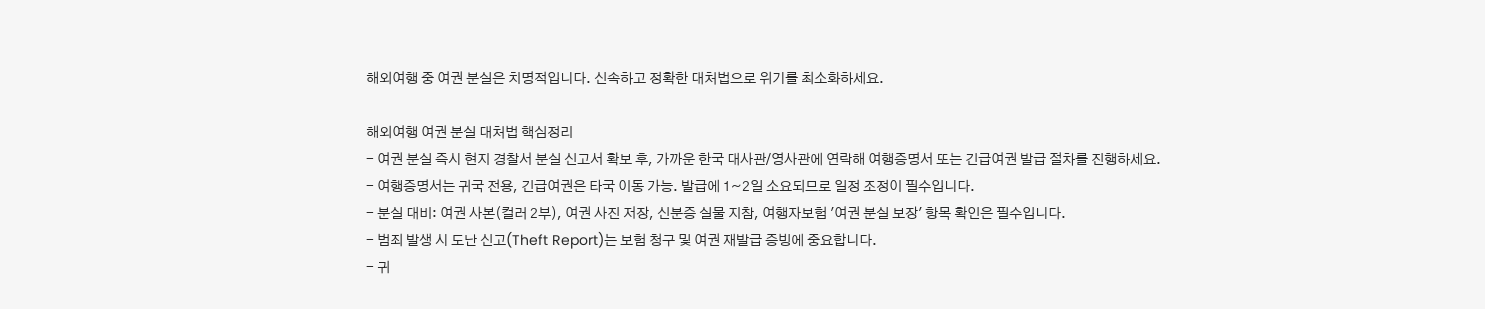해외여행 중 여권 분실은 치명적입니다. 신속하고 정확한 대처법으로 위기를 최소화하세요.

해외여행 여권 분실 대처법 핵심정리
- 여권 분실 즉시 현지 경찰서 분실 신고서 확보 후, 가까운 한국 대사관/영사관에 연락해 여행증명서 또는 긴급여권 발급 절차를 진행하세요.
- 여행증명서는 귀국 전용, 긴급여권은 타국 이동 가능. 발급에 1~2일 소요되므로 일정 조정이 필수입니다.
- 분실 대비: 여권 사본(컬러 2부), 여권 사진 저장, 신분증 실물 지참, 여행자보험 '여권 분실 보장' 항목 확인은 필수입니다.
- 범죄 발생 시 도난 신고(Theft Report)는 보험 청구 및 여권 재발급 증빙에 중요합니다.
- 귀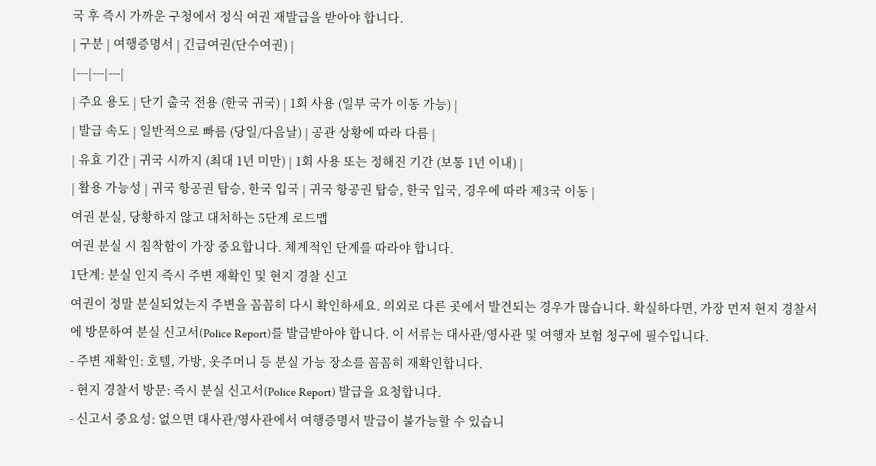국 후 즉시 가까운 구청에서 정식 여권 재발급을 받아야 합니다.
| 구분 | 여행증명서 | 긴급여권(단수여권) |
|---|---|---|
| 주요 용도 | 단기 출국 전용 (한국 귀국) | 1회 사용 (일부 국가 이동 가능) |
| 발급 속도 | 일반적으로 빠름 (당일/다음날) | 공관 상황에 따라 다름 |
| 유효 기간 | 귀국 시까지 (최대 1년 미만) | 1회 사용 또는 정해진 기간 (보통 1년 이내) |
| 활용 가능성 | 귀국 항공권 탑승, 한국 입국 | 귀국 항공권 탑승, 한국 입국, 경우에 따라 제3국 이동 |
여권 분실, 당황하지 않고 대처하는 5단계 로드맵
여권 분실 시 침착함이 가장 중요합니다. 체계적인 단계를 따라야 합니다.
1단계: 분실 인지 즉시 주변 재확인 및 현지 경찰 신고
여권이 정말 분실되었는지 주변을 꼼꼼히 다시 확인하세요. 의외로 다른 곳에서 발견되는 경우가 많습니다. 확실하다면, 가장 먼저 현지 경찰서에 방문하여 분실 신고서(Police Report)를 발급받아야 합니다. 이 서류는 대사관/영사관 및 여행자 보험 청구에 필수입니다.
- 주변 재확인: 호텔, 가방, 옷주머니 등 분실 가능 장소를 꼼꼼히 재확인합니다.
- 현지 경찰서 방문: 즉시 분실 신고서(Police Report) 발급을 요청합니다.
- 신고서 중요성: 없으면 대사관/영사관에서 여행증명서 발급이 불가능할 수 있습니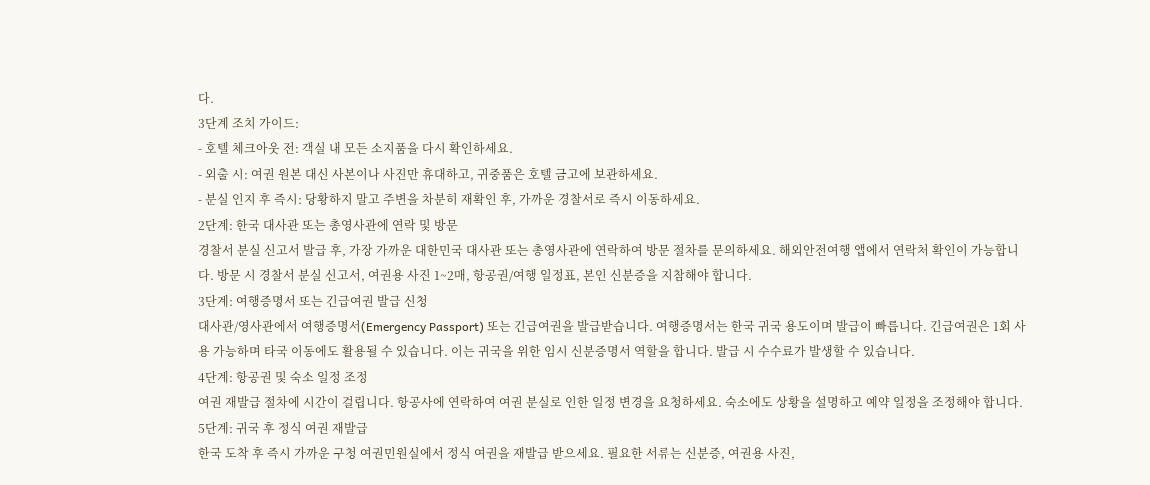다.
3단계 조치 가이드:
- 호텔 체크아웃 전: 객실 내 모든 소지품을 다시 확인하세요.
- 외출 시: 여권 원본 대신 사본이나 사진만 휴대하고, 귀중품은 호텔 금고에 보관하세요.
- 분실 인지 후 즉시: 당황하지 말고 주변을 차분히 재확인 후, 가까운 경찰서로 즉시 이동하세요.
2단계: 한국 대사관 또는 총영사관에 연락 및 방문
경찰서 분실 신고서 발급 후, 가장 가까운 대한민국 대사관 또는 총영사관에 연락하여 방문 절차를 문의하세요. 해외안전여행 앱에서 연락처 확인이 가능합니다. 방문 시 경찰서 분실 신고서, 여권용 사진 1~2매, 항공권/여행 일정표, 본인 신분증을 지참해야 합니다.
3단계: 여행증명서 또는 긴급여권 발급 신청
대사관/영사관에서 여행증명서(Emergency Passport) 또는 긴급여권을 발급받습니다. 여행증명서는 한국 귀국 용도이며 발급이 빠릅니다. 긴급여권은 1회 사용 가능하며 타국 이동에도 활용될 수 있습니다. 이는 귀국을 위한 임시 신분증명서 역할을 합니다. 발급 시 수수료가 발생할 수 있습니다.
4단계: 항공권 및 숙소 일정 조정
여권 재발급 절차에 시간이 걸립니다. 항공사에 연락하여 여권 분실로 인한 일정 변경을 요청하세요. 숙소에도 상황을 설명하고 예약 일정을 조정해야 합니다.
5단계: 귀국 후 정식 여권 재발급
한국 도착 후 즉시 가까운 구청 여권민원실에서 정식 여권을 재발급 받으세요. 필요한 서류는 신분증, 여권용 사진,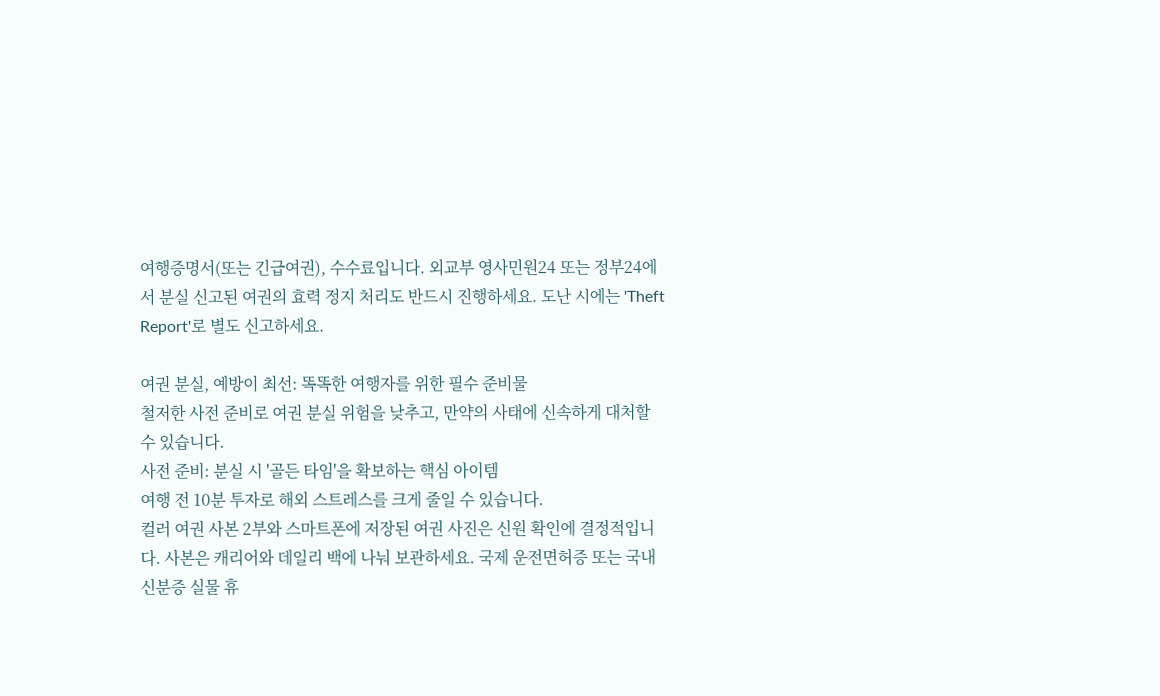여행증명서(또는 긴급여권), 수수료입니다. 외교부 영사민원24 또는 정부24에서 분실 신고된 여권의 효력 정지 처리도 반드시 진행하세요. 도난 시에는 'Theft Report'로 별도 신고하세요.

여권 분실, 예방이 최선: 똑똑한 여행자를 위한 필수 준비물
철저한 사전 준비로 여권 분실 위험을 낮추고, 만약의 사태에 신속하게 대처할 수 있습니다.
사전 준비: 분실 시 '골든 타임'을 확보하는 핵심 아이템
여행 전 10분 투자로 해외 스트레스를 크게 줄일 수 있습니다.
컬러 여권 사본 2부와 스마트폰에 저장된 여권 사진은 신원 확인에 결정적입니다. 사본은 캐리어와 데일리 백에 나눠 보관하세요. 국제 운전면허증 또는 국내 신분증 실물 휴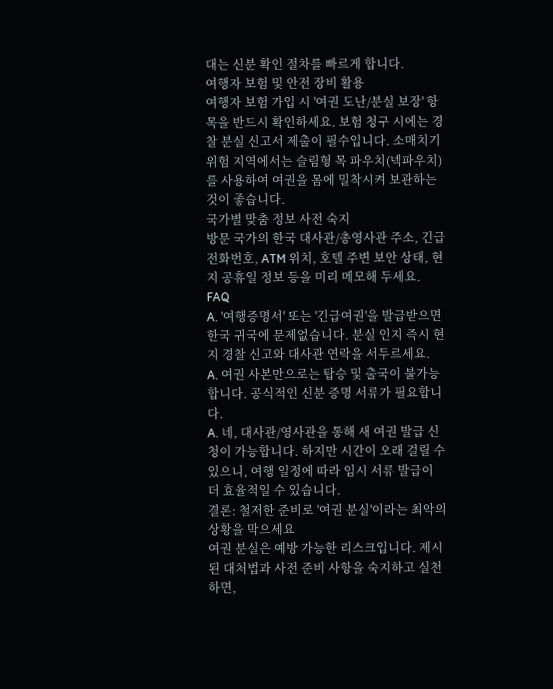대는 신분 확인 절차를 빠르게 합니다.
여행자 보험 및 안전 장비 활용
여행자 보험 가입 시 '여권 도난/분실 보장' 항목을 반드시 확인하세요. 보험 청구 시에는 경찰 분실 신고서 제출이 필수입니다. 소매치기 위험 지역에서는 슬림형 목 파우치(넥파우치)를 사용하여 여권을 몸에 밀착시켜 보관하는 것이 좋습니다.
국가별 맞춤 정보 사전 숙지
방문 국가의 한국 대사관/총영사관 주소, 긴급 전화번호, ATM 위치, 호텔 주변 보안 상태, 현지 공휴일 정보 등을 미리 메모해 두세요.
FAQ
A. '여행증명서' 또는 '긴급여권'을 발급받으면 한국 귀국에 문제없습니다. 분실 인지 즉시 현지 경찰 신고와 대사관 연락을 서두르세요.
A. 여권 사본만으로는 탑승 및 출국이 불가능합니다. 공식적인 신분 증명 서류가 필요합니다.
A. 네, 대사관/영사관을 통해 새 여권 발급 신청이 가능합니다. 하지만 시간이 오래 걸릴 수 있으니, 여행 일정에 따라 임시 서류 발급이 더 효율적일 수 있습니다.
결론: 철저한 준비로 '여권 분실'이라는 최악의 상황을 막으세요
여권 분실은 예방 가능한 리스크입니다. 제시된 대처법과 사전 준비 사항을 숙지하고 실천하면,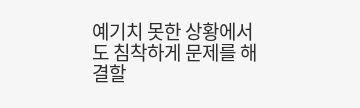예기치 못한 상황에서도 침착하게 문제를 해결할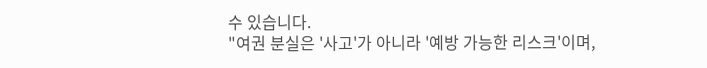수 있습니다.
"여권 분실은 '사고'가 아니라 '예방 가능한 리스크'이며,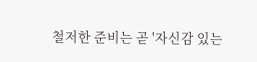철저한 준비는 곧 '자신감 있는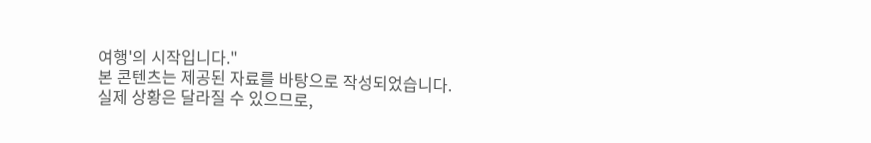여행'의 시작입니다."
본 콘텐츠는 제공된 자료를 바탕으로 작성되었습니다. 실제 상황은 달라질 수 있으므로,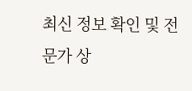최신 정보 확인 및 전문가 상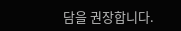담을 권장합니다.